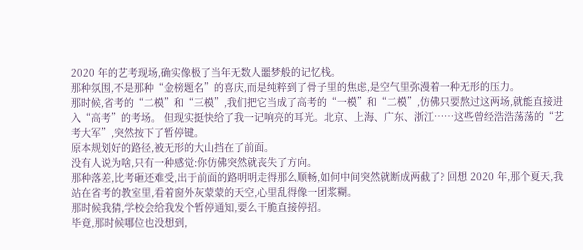2020 年的艺考现场,确实像极了当年无数人噩梦般的记忆栈。
那种氛围,不是那种“金榜题名”的喜庆,而是纯粹到了骨子里的焦虑,是空气里弥漫着一种无形的压力。
那时候,省考的“二模”和“三模”,我们把它当成了高考的“一模”和“二模”,仿佛只要熬过这两场,就能直接进入“高考”的考场。 但现实挺快给了我一记响亮的耳光。北京、上海、广东、浙江……这些曾经浩浩荡荡的“艺考大军”,突然按下了暂停键。
原本规划好的路径,被无形的大山挡在了前面。
没有人说为啥,只有一种感觉:你仿佛突然就丧失了方向。
那种落差,比考砸还难受,出于前面的路明明走得那么顺畅,如何中间突然就断成两截了? 回想 2020 年,那个夏天,我站在省考的教室里,看着窗外灰蒙蒙的天空,心里乱得像一团浆糊。
那时候我猜,学校会给我发个暂停通知,要么干脆直接停招。
毕竟,那时候哪位也没想到,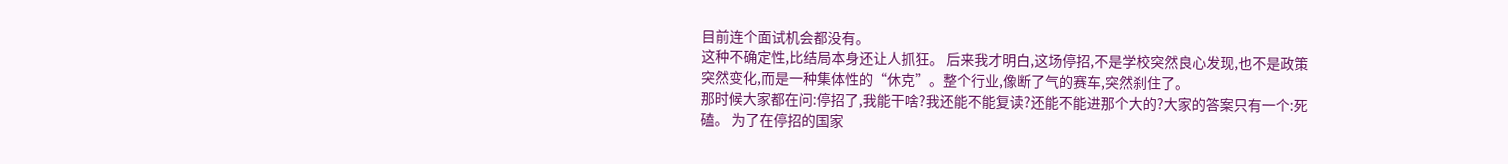目前连个面试机会都没有。
这种不确定性,比结局本身还让人抓狂。 后来我才明白,这场停招,不是学校突然良心发现,也不是政策突然变化,而是一种集体性的“休克”。整个行业,像断了气的赛车,突然刹住了。
那时候大家都在问:停招了,我能干啥?我还能不能复读?还能不能进那个大的?大家的答案只有一个:死磕。 为了在停招的国家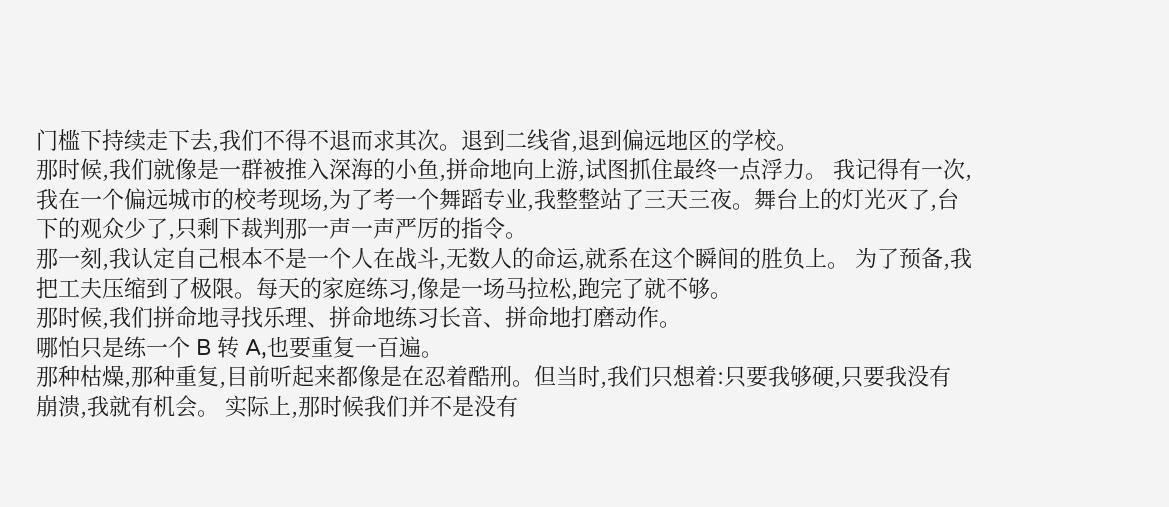门槛下持续走下去,我们不得不退而求其次。退到二线省,退到偏远地区的学校。
那时候,我们就像是一群被推入深海的小鱼,拼命地向上游,试图抓住最终一点浮力。 我记得有一次,我在一个偏远城市的校考现场,为了考一个舞蹈专业,我整整站了三天三夜。舞台上的灯光灭了,台下的观众少了,只剩下裁判那一声一声严厉的指令。
那一刻,我认定自己根本不是一个人在战斗,无数人的命运,就系在这个瞬间的胜负上。 为了预备,我把工夫压缩到了极限。每天的家庭练习,像是一场马拉松,跑完了就不够。
那时候,我们拼命地寻找乐理、拼命地练习长音、拼命地打磨动作。
哪怕只是练一个 B 转 A,也要重复一百遍。
那种枯燥,那种重复,目前听起来都像是在忍着酷刑。但当时,我们只想着:只要我够硬,只要我没有崩溃,我就有机会。 实际上,那时候我们并不是没有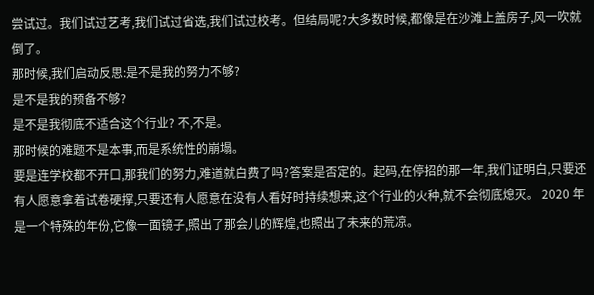尝试过。我们试过艺考,我们试过省选,我们试过校考。但结局呢?大多数时候,都像是在沙滩上盖房子,风一吹就倒了。
那时候,我们启动反思:是不是我的努力不够?
是不是我的预备不够?
是不是我彻底不适合这个行业? 不,不是。
那时候的难题不是本事,而是系统性的崩塌。
要是连学校都不开口,那我们的努力,难道就白费了吗?答案是否定的。起码,在停招的那一年,我们证明白,只要还有人愿意拿着试卷硬撑,只要还有人愿意在没有人看好时持续想来,这个行业的火种,就不会彻底熄灭。 2020 年是一个特殊的年份,它像一面镜子,照出了那会儿的辉煌,也照出了未来的荒凉。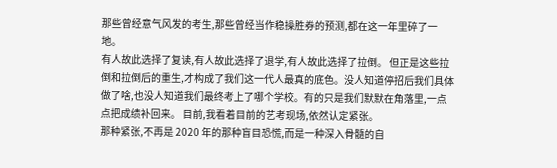那些曾经意气风发的考生,那些曾经当作稳操胜券的预测,都在这一年里碎了一地。
有人故此选择了复读,有人故此选择了退学,有人故此选择了拉倒。 但正是这些拉倒和拉倒后的重生,才构成了我们这一代人最真的底色。没人知道停招后我们具体做了啥,也没人知道我们最终考上了哪个学校。有的只是我们默默在角落里,一点点把成绩补回来。 目前,我看着目前的艺考现场,依然认定紧张。
那种紧张,不再是 2020 年的那种盲目恐慌,而是一种深入骨髓的自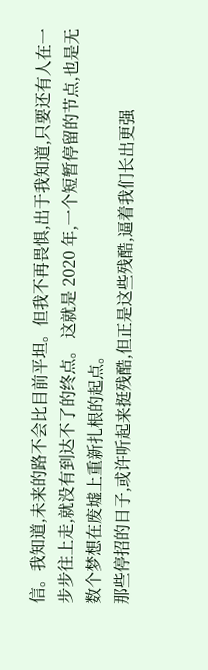信。我知道,未来的路不会比目前平坦。但我不再畏惧,出于我知道,只要还有人在一步步往上走,就没有到达不了的终点。 这就是 2020 年,一个短暂停留的节点,也是无数个梦想在废墟上重新扎根的起点。
那些停招的日子,或许听起来挺残酷,但正是这些残酷,逼着我们长出更强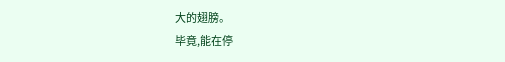大的翅膀。
毕竟,能在停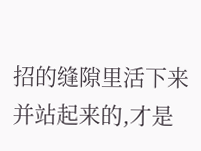招的缝隙里活下来并站起来的,才是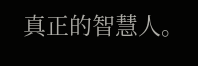真正的智慧人。